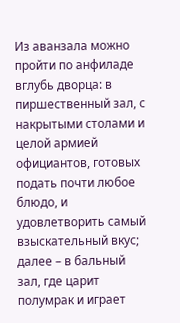Из аванзала можно пройти по анфиладе вглубь дворца: в пиршественный зал, с накрытыми столами и целой армией официантов, готовых подать почти любое блюдо, и удовлетворить самый взыскательный вкус; далее – в бальный зал, где царит полумрак и играет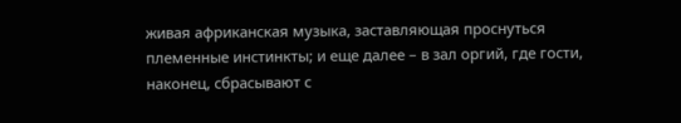живая африканская музыка, заставляющая проснуться племенные инстинкты; и еще далее – в зал оргий, где гости, наконец, сбрасывают с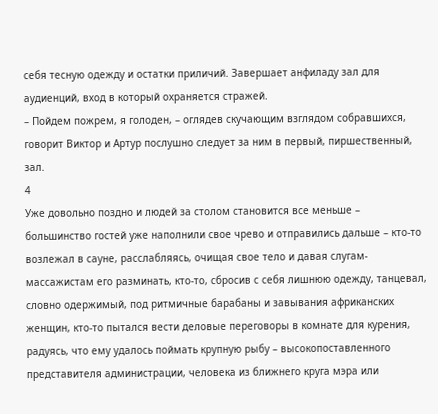себя тесную одежду и остатки приличий. Завершает анфиладу зал для аудиенций, вход в который охраняется стражей.
– Пойдем пожрем, я голоден, – оглядев скучающим взглядом собравшихся, говорит Виктор и Артур послушно следует за ним в первый, пиршественный, зал.
4
Уже довольно поздно и людей за столом становится все меньше – большинство гостей уже наполнили свое чрево и отправились дальше – кто-то возлежал в сауне, расслабляясь, очищая свое тело и давая слугам-массажистам его разминать, кто-то, сбросив с себя лишнюю одежду, танцевал, словно одержимый, под ритмичные барабаны и завывания африканских женщин, кто-то пытался вести деловые переговоры в комнате для курения, радуясь, что ему удалось поймать крупную рыбу – высокопоставленного представителя администрации, человека из ближнего круга мэра или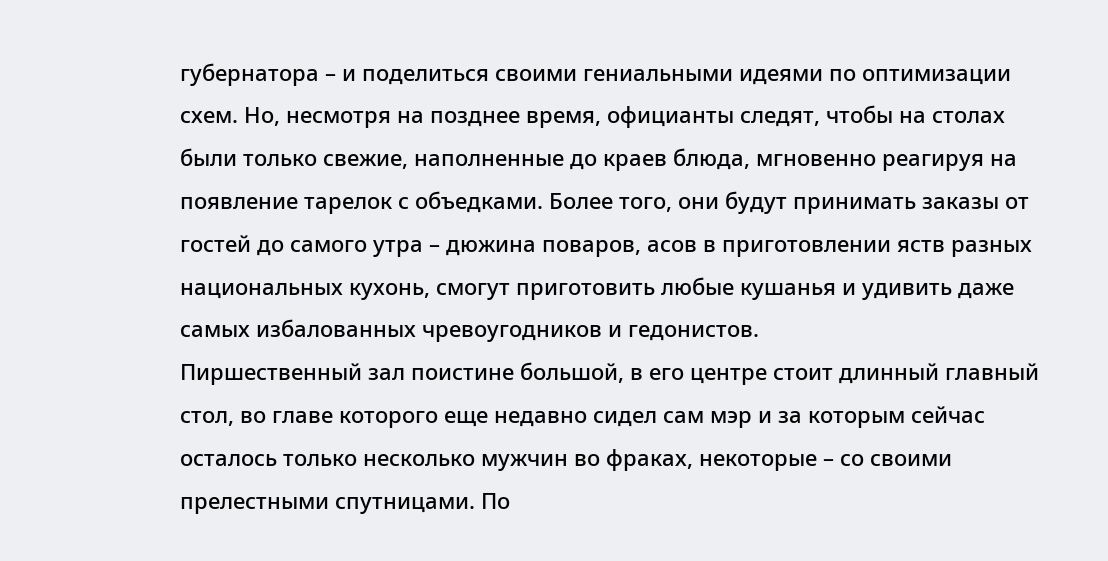губернатора – и поделиться своими гениальными идеями по оптимизации схем. Но, несмотря на позднее время, официанты следят, чтобы на столах были только свежие, наполненные до краев блюда, мгновенно реагируя на появление тарелок с объедками. Более того, они будут принимать заказы от гостей до самого утра – дюжина поваров, асов в приготовлении яств разных национальных кухонь, смогут приготовить любые кушанья и удивить даже самых избалованных чревоугодников и гедонистов.
Пиршественный зал поистине большой, в его центре стоит длинный главный стол, во главе которого еще недавно сидел сам мэр и за которым сейчас осталось только несколько мужчин во фраках, некоторые – со своими прелестными спутницами. По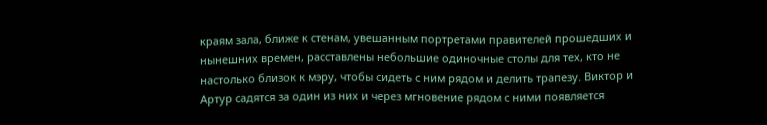краям зала, ближе к стенам, увешанным портретами правителей прошедших и нынешних времен, расставлены небольшие одиночные столы для тех, кто не настолько близок к мэру, чтобы сидеть с ним рядом и делить трапезу. Виктор и Артур садятся за один из них и через мгновение рядом с ними появляется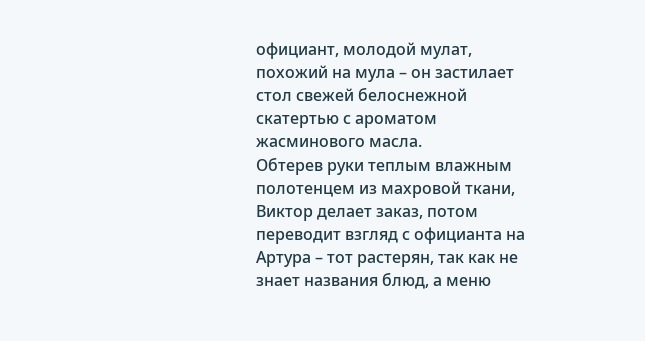официант, молодой мулат, похожий на мула – он застилает стол свежей белоснежной скатертью с ароматом жасминового масла.
Обтерев руки теплым влажным полотенцем из махровой ткани, Виктор делает заказ, потом переводит взгляд с официанта на Артура – тот растерян, так как не знает названия блюд, а меню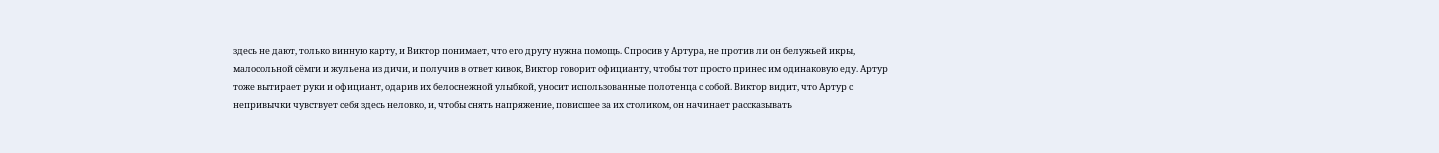здесь не дают, только винную карту, и Виктор понимает, что его другу нужна помощь. Спросив у Артура, не против ли он белужьей икры, малосольной сёмги и жульена из дичи, и получив в ответ кивок, Виктор говорит официанту, чтобы тот просто принес им одинаковую еду. Артур тоже вытирает руки и официант, одарив их белоснежной улыбкой, уносит использованные полотенца с собой. Виктор видит, что Артур с непривычки чувствует себя здесь неловко, и, чтобы снять напряжение, повисшее за их столиком, он начинает рассказывать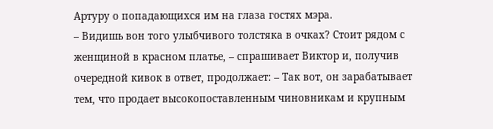Артуру о попадающихся им на глаза гостях мэра.
– Видишь вон того улыбчивого толстяка в очках? Стоит рядом с женщиной в красном платье, – спрашивает Виктор и, получив очередной кивок в ответ, продолжает: – Так вот, он зарабатывает тем, что продает высокопоставленным чиновникам и крупным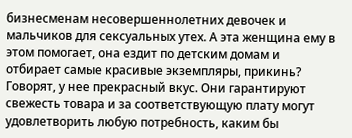бизнесменам несовершеннолетних девочек и мальчиков для сексуальных утех. А эта женщина ему в этом помогает, она ездит по детским домам и отбирает самые красивые экземпляры, прикинь? Говорят, у нее прекрасный вкус. Они гарантируют свежесть товара и за соответствующую плату могут удовлетворить любую потребность, каким бы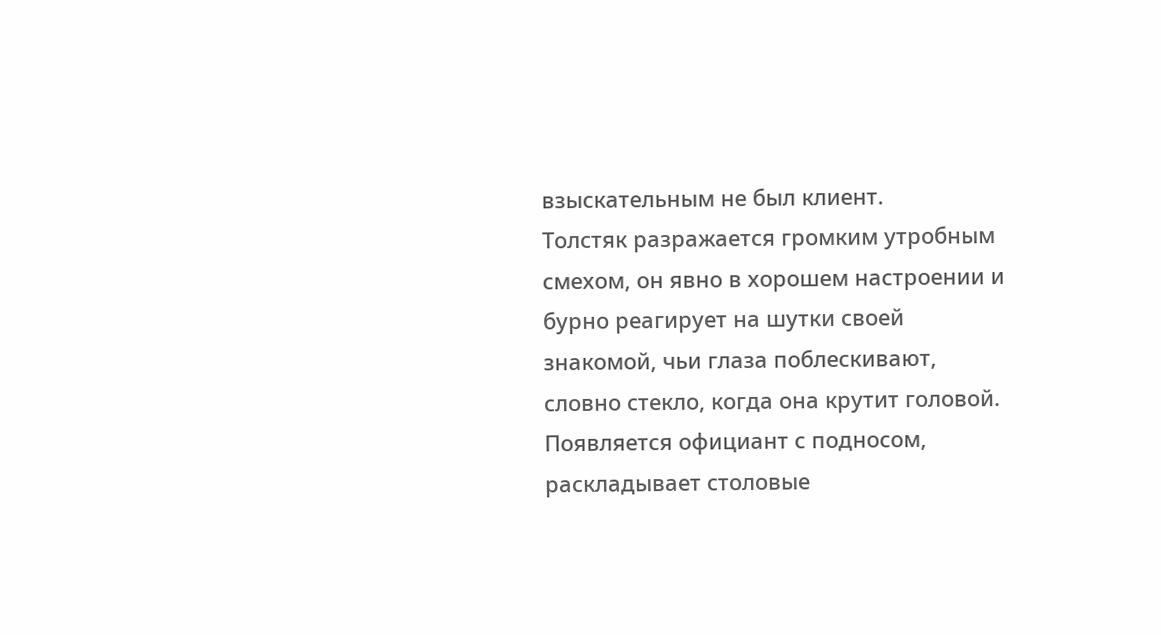взыскательным не был клиент.
Толстяк разражается громким утробным смехом, он явно в хорошем настроении и бурно реагирует на шутки своей знакомой, чьи глаза поблескивают, словно стекло, когда она крутит головой. Появляется официант с подносом, раскладывает столовые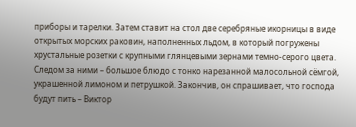приборы и тарелки. Затем ставит на стол две серебряные икорницы в виде открытых морских раковин, наполненных льдом, в который погружены хрустальные розетки с крупными глянцевыми зернами темно-серого цвета. Следом за ними – большое блюдо с тонко нарезанной малосольной сёмгой, украшенной лимоном и петрушкой. Закончив, он спрашивает, что господа будут пить – Виктор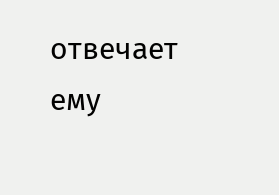отвечает ему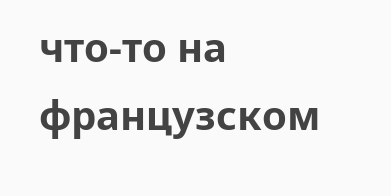что-то на французском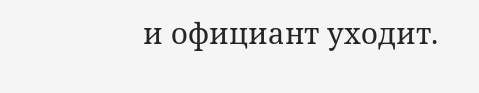и официант уходит.